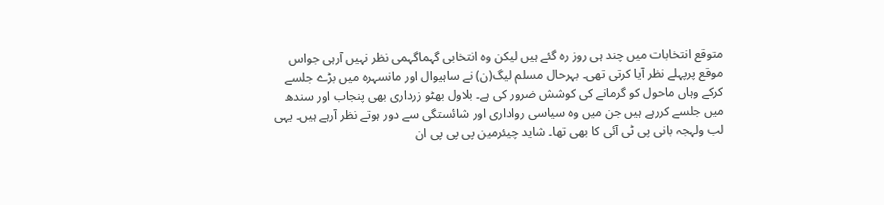متوقع انتخابات میں چند ہی روز رہ گئے ہیں لیکن وہ انتخابی گہماگہمی نظر نہیں آرہی جواس موقع پرپہلے نظر آیا کرتی تھی۔ بہرحال مسلم لیگ(ن) نے ساہیوال اور مانسہرہ میں بڑے جلسے کرکے وہاں ماحول کو گرمانے کی کوشش ضرور کی ہے۔ بلاول بھٹو زرداری بھی پنجاب اور سندھ میں جلسے کررہے ہیں جن میں وہ سیاسی رواداری اور شائستگی سے دور ہوتے نظر آرہے ہیں۔ یہی لب ولہجہ بانی پی ٹی آئی کا بھی تھا۔ شاید چیئرمین پی پی پی ان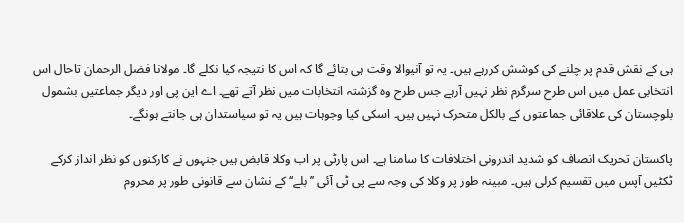ہی کے نقش قدم پر چلنے کی کوشش کررہے ہیں۔ یہ تو آنیوالا وقت ہی بتائے گا کہ اس کا نتیجہ کیا نکلے گا۔ مولانا فضل الرحمان تاحال اس انتخابی عمل میں اس طرح سرگرم نظر نہیں آرہے جس طرح وہ گزشتہ انتخابات میں نظر آتے تھے۔ اے این پی اور دیگر جماعتیں بشمول بلوچستان کی علاقائی جماعتوں کے بالکل متحرک نہیں ہیں۔ اسکی کیا وجوہات ہیں یہ تو سیاستدان ہی جانتے ہونگے۔

پاکستان تحریک انصاف کو شدید اندرونی اختلافات کا سامنا ہے۔ اس پارٹی پر اب وکلا قابض ہیں جنہوں نے کارکنوں کو نظر انداز کرکے ٹکٹیں آپس میں تقسیم کرلی ہیں۔ مبینہ طور پر وکلا کی وجہ سے پی ٹی آئی ’’بلے‘‘ کے نشان سے قانونی طور پر محروم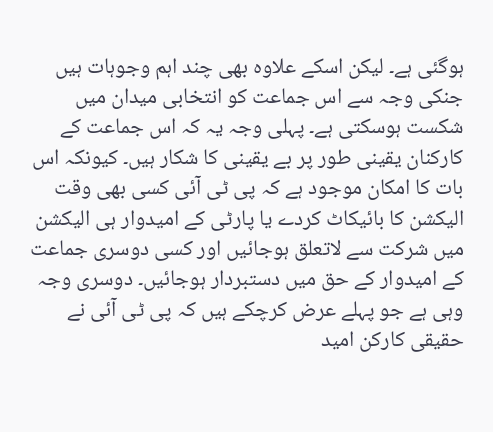ہوگئی ہے۔ لیکن اسکے علاوہ بھی چند اہم وجوہات ہیں جنکی وجہ سے اس جماعت کو انتخابی میدان میں شکست ہوسکتی ہے۔ پہلی وجہ یہ کہ اس جماعت کے کارکنان یقینی طور پر بے یقینی کا شکار ہیں۔ کیونکہ اس بات کا امکان موجود ہے کہ پی ٹی آئی کسی بھی وقت الیکشن کا بائیکاٹ کردے یا پارٹی کے امیدوار ہی الیکشن میں شرکت سے لاتعلق ہوجائیں اور کسی دوسری جماعت کے امیدوار کے حق میں دستبردار ہوجائیں۔ دوسری وجہ وہی ہے جو پہلے عرض کرچکے ہیں کہ پی ٹی آئی نے حقیقی کارکن امید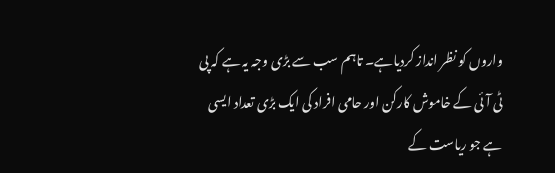واروں کو نظر انداز کردیاہے۔ تاہم سب سے بڑی وجہ یہ ہے کہ پی ٹی آئی کے خاموش کارکن اور حامی افراد کی ایک بڑی تعداد ایسی ہے جو ریاست کے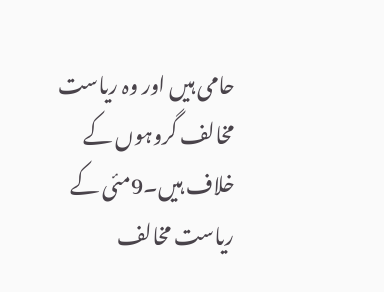حامی ہیں اور وہ ریاست مخالف گروہوں کے خلاف ہیں۔9مئی کے ریاست مخالف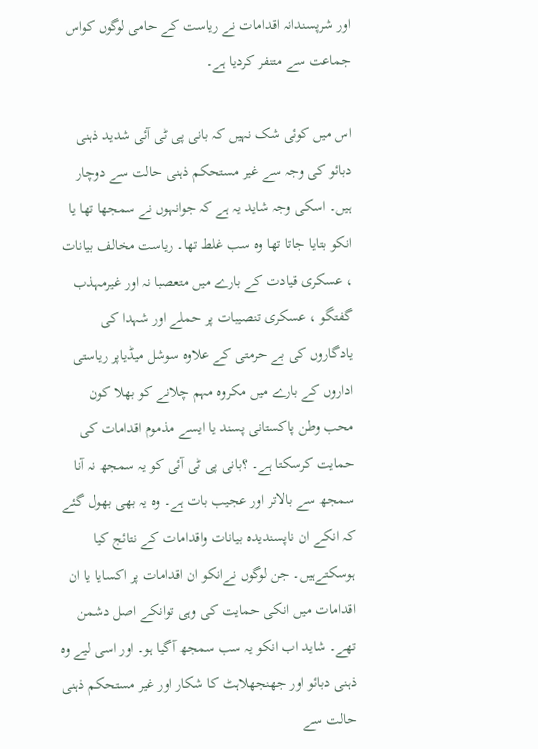اور شرپسندانہ اقدامات نے ریاست کے حامی لوگوں کواس جماعت سے متنفر کردیا ہے۔

اس میں کوئی شک نہیں کہ بانی پی ٹی آئی شدید ذہنی دبائو کی وجہ سے غیر مستحکم ذہنی حالت سے دوچار ہیں۔ اسکی وجہ شاید یہ ہے کہ جوانہوں نے سمجھا تھا یا انکو بتایا جاتا تھا وہ سب غلط تھا۔ ریاست مخالف بیانات ، عسکری قیادت کے بارے میں متعصبا نہ اور غیرمہذب گفتگو ، عسکری تنصیبات پر حملے اور شہدا کی یادگاروں کی بے حرمتی کے علاوہ سوشل میڈیاپر ریاستی اداروں کے بارے میں مکروہ مہم چلانے کو بھلا کون محب وطن پاکستانی پسند یا ایسے مذموم اقدامات کی حمایت کرسکتا ہے۔ ؟بانی پی ٹی آئی کو یہ سمجھ نہ آنا سمجھ سے بالاتر اور عجیب بات ہے۔ وہ یہ بھی بھول گئے کہ انکے ان ناپسندیدہ بیانات واقدامات کے نتائج کیا ہوسکتےہیں۔ جن لوگوں نےانکو ان اقدامات پر اکسایا یا ان اقدامات میں انکی حمایت کی وہی توانکے اصل دشمن تھے۔ شاید اب انکو یہ سب سمجھ آگیا ہو۔ اور اسی لیے وہ ذہنی دبائو اور جھنجھلاہٹ کا شکار اور غیر مستحکم ذہنی حالت سے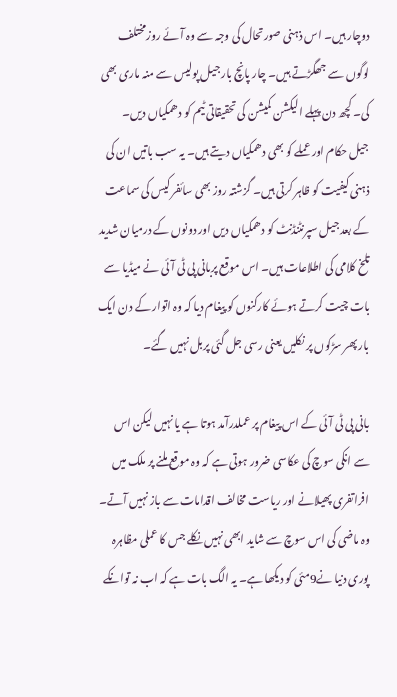دوچار ہیں۔ اس ذہنی صورتحال کی وجہ سے وہ آئے روزمختلف لوگوں سے جھگڑتے ہیں۔ چار پانچ بار جیل پولیس سے منہ ماری بھی کی۔ کچھ دن پہلے الیکشن کمیشن کی تحقیقاتی ٹیم کو دھمکیاں دیں۔ جیل حکام اور عملے کو بھی دھمکیاں دیتے ہیں۔ یہ سب باتیں ان کی ذہنی کیفیت کو ظاہر کرتی ہیں۔ گزشتہ روز بھی سائفر کیس کی سماعت کے بعد جیل سپرنٹنڈنٹ کو دھمکیاں دیں اور دونوں کے درمیان شدید تلخ کلامی کی اطلاعات ہیں۔ اس موقع پربانی پی ٹی آئی نے میڈیا سے بات چیت کرتے ہوئے کارکنوں کو پیغام دیا کہ وہ اتوار کے دن ایک بار پھر سڑکوں پر نکلیں یعنی رسی جل گئی پربل نہیں گئے۔

بانی پی ٹی آئی کے اس پیغام پر عملدرآمد ہوتا ہے یا نہیں لیکن اس سے انکی سوچ کی عکاسی ضرور ہوتی ہے کہ وہ موقع ملنے پر ملک میں افراتفری پھیلانے اور ریاست مخالف اقدامات سے باز نہیں آتے۔ وہ ماضی کی اس سوچ سے شاید ابھی نہیں نکلے جس کا عملی مظاہرہ پوری دنیا نے9مئی کو دیکھا ہے۔ یہ الگ بات ہے کہ اب نہ توانکے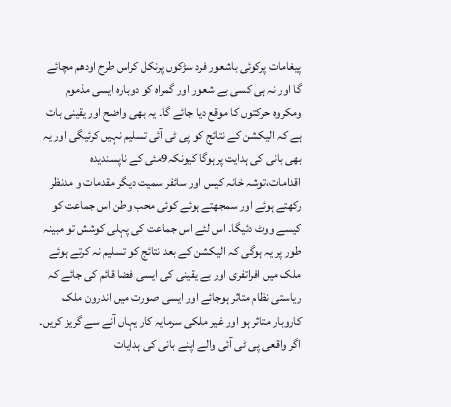پیغامات پرکوئی باشعور فرد سڑکوں پرنکل کراس طرح اودھم مچائے گا اور نہ ہی کسی بے شعور اور گمراہ کو دوبارہ ایسی مذموم ومکروہ حرکتوں کا موقع دیا جائے گا۔ یہ بھی واضح اور یقینی بات ہے کہ الیکشن کے نتائج کو پی ٹی آئی تسلیم نہیں کرئیگی اور یہ بھی بانی کی ہدایت پرہوگا کیونکہ9مئی کے ناپسندیدہ اقدامات،توشہ خانہ کیس اور سائفر سمیت دیگر مقدمات و مدنظر رکھتے ہوئے اور سمجھتے ہوئے کوئی محب وطن اس جماعت کو کیسے ووٹ دئیگا۔ اس لئے اس جماعت کی پہلی کوشش تو مبینہ طور پر یہ ہوگی کہ الیکشن کے بعد نتائج کو تسلیم نہ کرتے ہوئے ملک میں افراتفری اور بے یقینی کی ایسی فضا قائم کی جائے کہ ریاستی نظام متاثر ہوجائے اور ایسی صورت میں اندرون ملک کاروبار متاثر ہو اور غیر ملکی سرمایہ کار یہاں آنے سے گریز کریں۔ اگر واقعی پی ٹی آئی والے اپنے بانی کی ہدایات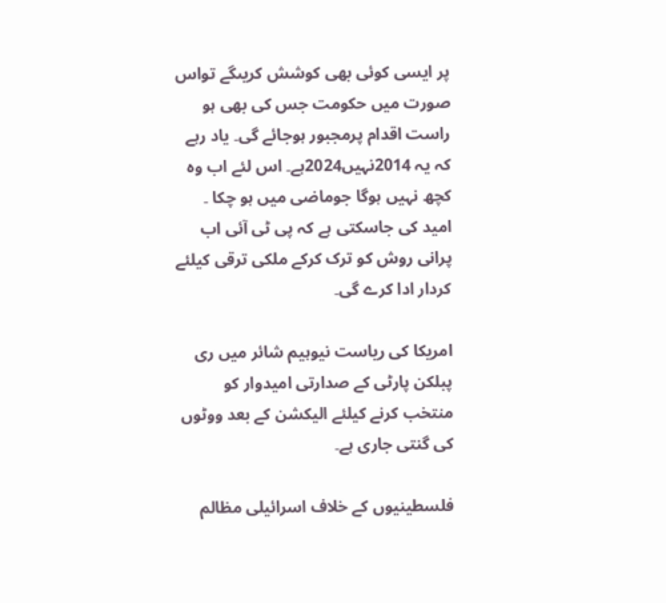پر ایسی کوئی بھی کوشش کریںگے تواس صورت میں حکومت جس کی بھی ہو راست اقدام پرمجبور ہوجائے گی۔ یاد رہے کہ یہ 2014نہیں2024ہے۔ اس لئے اب وہ کچھ نہیں ہوگا جوماضی میں ہو چکا ۔ امید کی جاسکتی ہے کہ پی ٹی آئی اب پرانی روش کو ترک کرکے ملکی ترقی کیلئے کردار ادا کرے گی۔

امریکا کی ریاست نیوہیم شائر میں ری پبلکن پارٹی کے صدارتی امیدوار کو منتخب کرنے کیلئے الیکشن کے بعد ووٹوں کی گنتی جاری ہے۔

فلسطینیوں کے خلاف اسرائیلی مظالم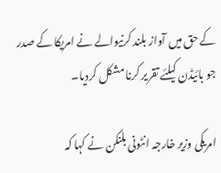کے حق میں آواز بلند کرنیوالے نے امریکا کے صدر جو بائیڈن کیلئے تقریر کرنا مشکل کردیا۔

امریکی وزیر خارجہ انٹونی بلنکن نے کہا کہ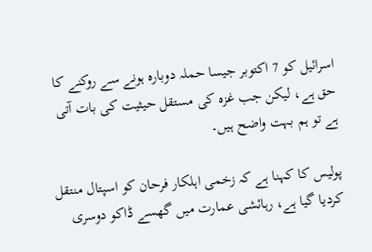اسرائیل کو 7 اکتوبر جیسا حملہ دوبارہ ہونے سے روکنے کا حق ہے، لیکن جب غزہ کی مستقل حیثیت کی بات آتی ہے تو ہم بہت واضح ہیں۔

پولیس کا کہنا ہے کہ زخمی اہلکار فرحان کو اسپتال منتقل کردیا گیا ہے، رہائشی عمارت میں گھسے ڈاکو دوسری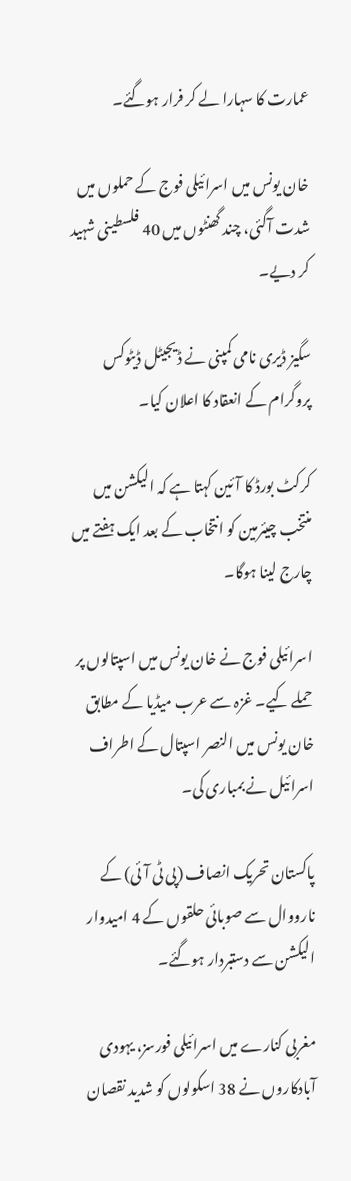عمارت کا سہارا لے کر فرار ہوگئے۔

خان یونس میں اسرائیلی فوج کے حملوں میں شدت آگئی، چند گھنٹوں میں 40 فلسطینی شہید کر دیے۔

سگیز ڈیری نامی کمپنی نے ڈیجیٹل ڈیٹوکس پروگرام کے انعقاد کا اعلان کیا۔

کرکٹ بورڈ کا آئین کہتا ہے کہ الیکشن میں منتخب چیئرمین کو انتخاب کے بعد ایک ہفتے میں چارج لینا ہوگا۔

اسرائیلی فوج نے خان یونس میں اسپتالوں پر حملے کیے۔ غزہ سے عرب میڈیا کے مطابق خان یونس میں النصر اسپتال کے اطراف اسرائیل نے بمباری کی۔

پاکستان تحریک انصاف (پی ٹی آئی) کے نارووال سے صوبائی حلقوں کے 4 امیدوار الیکشن سے دستبردار ہوگئے۔

مغربی کنارے میں اسرائیلی فورسز، یہودی آبادکاروں نے 38 اسکولوں کو شدید نقصان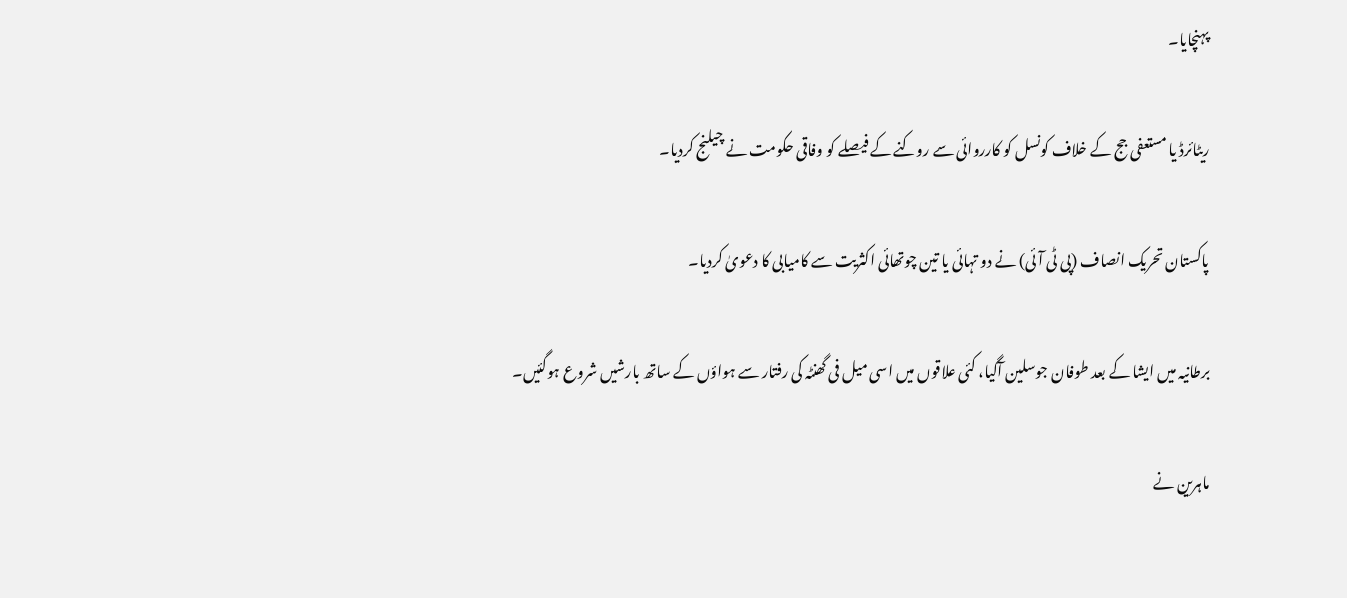پہنچایا۔

ریٹائرڈ یا مستعفی جج کے خلاف کونسل کو کارروائی سے روکنے کے فیصلے کو وفاقی حکومت نے چیلنج کردیا۔

پاکستان تحریک انصاف (پی ٹی آئی) نے دو تہائی یا تین چوتھائی اکثریت سے کامیابی کا دعویٰ کردیا۔

برطانیہ میں ایشا کے بعد طوفان جوسلین آگیا، کئی علاقوں میں اسی میل فی گھنٹہ کی رفتار سے ہواؤں کے ساتھ بارشیں شروع ہوگئیں۔

ماہرین نے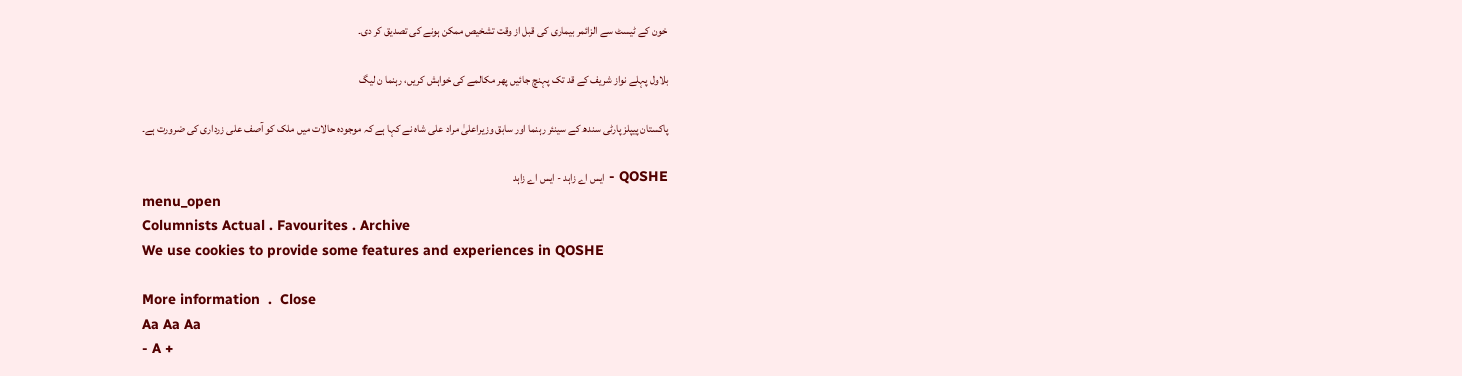خون کے ٹیسٹ سے الزائمر بیماری کی قبل از وقت تشخیص ممکن ہونے کی تصدیق کر دی۔

بلاول پہلے نواز شریف کے قد تک پہنچ جائیں پھر مکالمے کی خواہش کریں، رہنما ن لیگ

پاکستان پیپلز پارٹی سندھ کے سینئر رہنما اور سابق وزیراعلیٰ مراد علی شاہ نے کہا ہے کہ موجودہ حالات میں ملک کو آصف علی زرداری کی ضرورت ہے۔

QOSHE - ایس اے زاہد - ایس اے زاہد
menu_open
Columnists Actual . Favourites . Archive
We use cookies to provide some features and experiences in QOSHE

More information  .  Close
Aa Aa Aa
- A +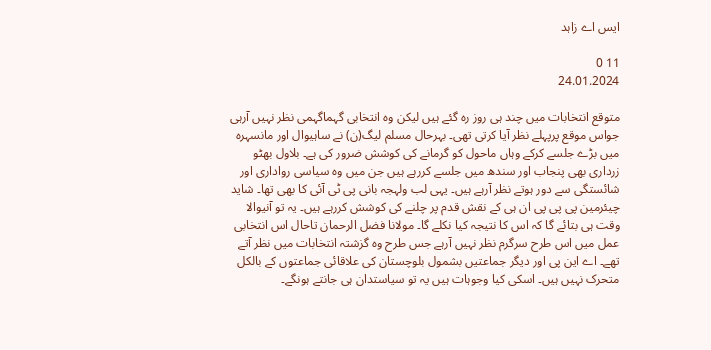ایس اے زاہد

11 0
24.01.2024

متوقع انتخابات میں چند ہی روز رہ گئے ہیں لیکن وہ انتخابی گہماگہمی نظر نہیں آرہی جواس موقع پرپہلے نظر آیا کرتی تھی۔ بہرحال مسلم لیگ(ن) نے ساہیوال اور مانسہرہ میں بڑے جلسے کرکے وہاں ماحول کو گرمانے کی کوشش ضرور کی ہے۔ بلاول بھٹو زرداری بھی پنجاب اور سندھ میں جلسے کررہے ہیں جن میں وہ سیاسی رواداری اور شائستگی سے دور ہوتے نظر آرہے ہیں۔ یہی لب ولہجہ بانی پی ٹی آئی کا بھی تھا۔ شاید چیئرمین پی پی پی ان ہی کے نقش قدم پر چلنے کی کوشش کررہے ہیں۔ یہ تو آنیوالا وقت ہی بتائے گا کہ اس کا نتیجہ کیا نکلے گا۔ مولانا فضل الرحمان تاحال اس انتخابی عمل میں اس طرح سرگرم نظر نہیں آرہے جس طرح وہ گزشتہ انتخابات میں نظر آتے تھے۔ اے این پی اور دیگر جماعتیں بشمول بلوچستان کی علاقائی جماعتوں کے بالکل متحرک نہیں ہیں۔ اسکی کیا وجوہات ہیں یہ تو سیاستدان ہی جانتے ہونگے۔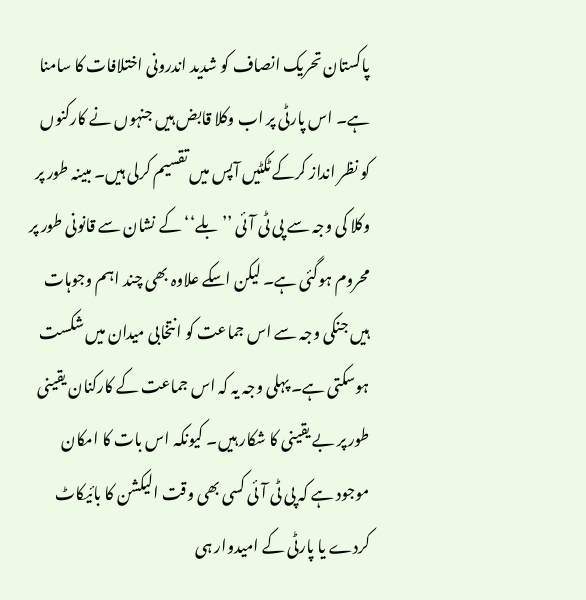پاکستان تحریک انصاف کو شدید اندرونی اختلافات کا سامنا ہے۔ اس پارٹی پر اب وکلا قابض ہیں جنہوں نے کارکنوں کو نظر انداز کرکے ٹکٹیں آپس میں تقسیم کرلی ہیں۔ مبینہ طور پر وکلا کی وجہ سے پی ٹی آئی ’’بلے‘‘ کے نشان سے قانونی طور پر محروم ہوگئی ہے۔ لیکن اسکے علاوہ بھی چند اہم وجوہات ہیں جنکی وجہ سے اس جماعت کو انتخابی میدان میں شکست ہوسکتی ہے۔ پہلی وجہ یہ کہ اس جماعت کے کارکنان یقینی طور پر بے یقینی کا شکار ہیں۔ کیونکہ اس بات کا امکان موجود ہے کہ پی ٹی آئی کسی بھی وقت الیکشن کا بائیکاٹ کردے یا پارٹی کے امیدوار ہی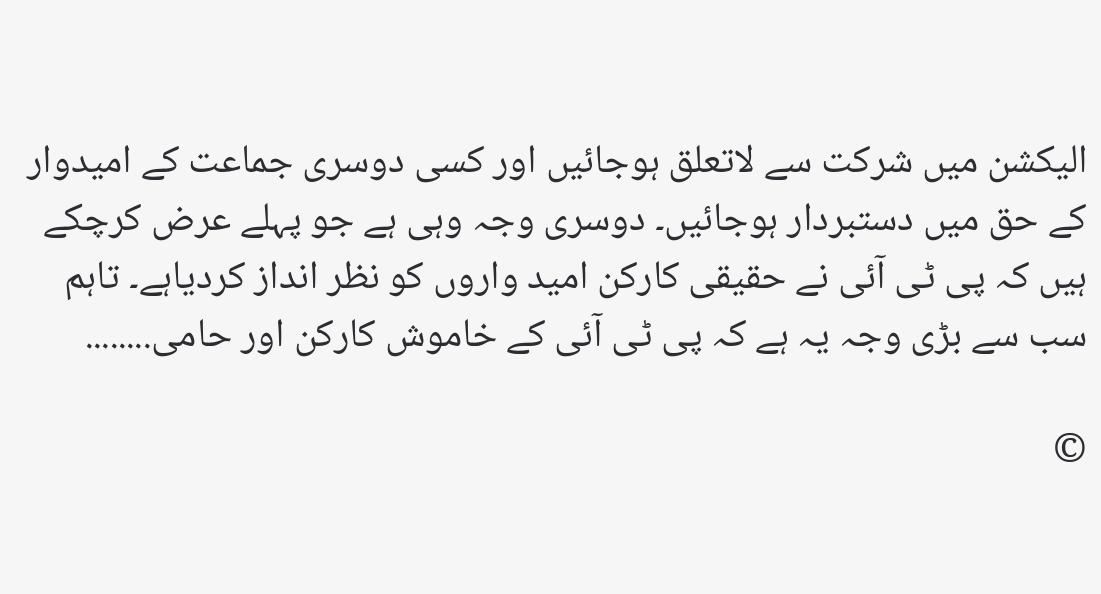الیکشن میں شرکت سے لاتعلق ہوجائیں اور کسی دوسری جماعت کے امیدوار کے حق میں دستبردار ہوجائیں۔ دوسری وجہ وہی ہے جو پہلے عرض کرچکے ہیں کہ پی ٹی آئی نے حقیقی کارکن امید واروں کو نظر انداز کردیاہے۔ تاہم سب سے بڑی وجہ یہ ہے کہ پی ٹی آئی کے خاموش کارکن اور حامی........

©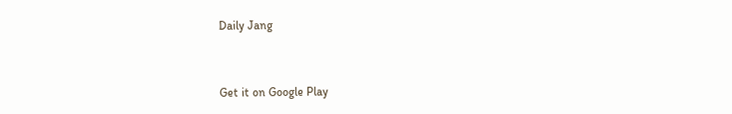Daily Jang


Get it on Google Play